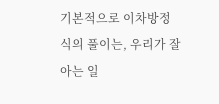기본적으로 이차방정식의 풀이는, 우리가 잘 아는 일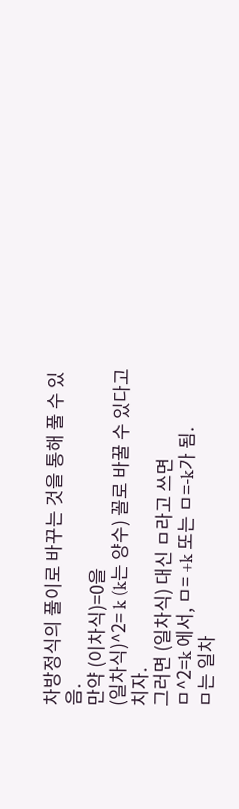차방정식의 풀이로 바꾸는 것을 통해 풀 수 있음.
만약 (이차식)=0을
(일차식)^2= k (k는 양수) 꼴로 바꿀 수 있다고 치자.
그러면 (일차식) 대신 ㅁ라고 쓰면
ㅁ^2=k 에서, ㅁ= +k 또는 ㅁ=-k가 됨.
ㅁ는 일차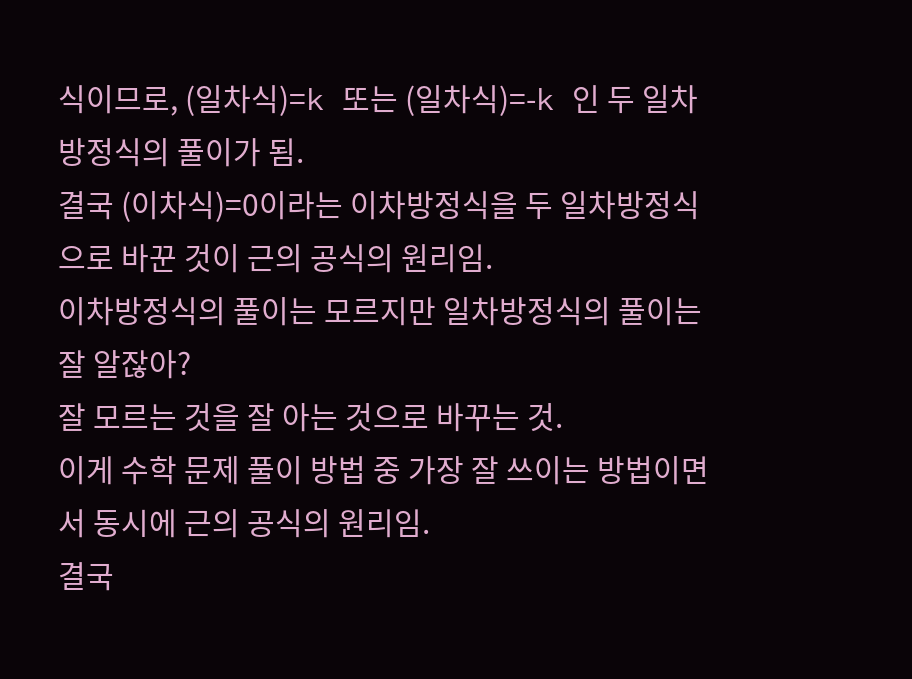식이므로, (일차식)=k 또는 (일차식)=-k 인 두 일차방정식의 풀이가 됨.
결국 (이차식)=0이라는 이차방정식을 두 일차방정식으로 바꾼 것이 근의 공식의 원리임.
이차방정식의 풀이는 모르지만 일차방정식의 풀이는 잘 알잖아?
잘 모르는 것을 잘 아는 것으로 바꾸는 것.
이게 수학 문제 풀이 방법 중 가장 잘 쓰이는 방법이면서 동시에 근의 공식의 원리임.
결국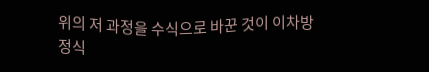위의 저 과정을 수식으로 바꾼 것이 이차방정식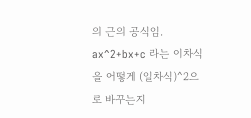의 근의 공식임.
ax^2+bx+c 라는 이차식을 어떻게 (일차식)^2으로 바꾸는지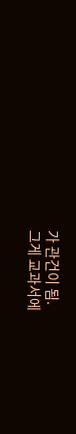가 관건이 됨.
그게 교과서에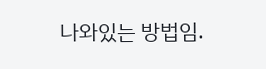나와있는 방법임.